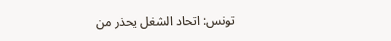تونس: اتحاد الشغل يحذر من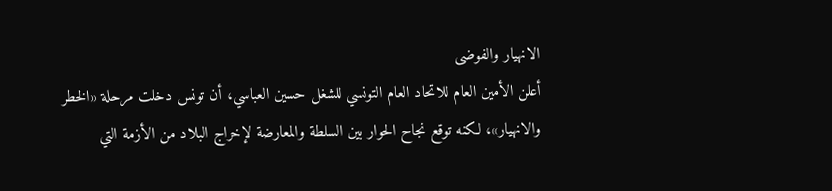الانهيار والفوضى
أعلن الأمين العام للاتحاد العام التونسي للشغل حسين العباسي، أن تونس دخلت مرحلة «الخطر والانهيار»، لكنه توقع نجاح الحوار بين السلطة والمعارضة لإخراج البلاد من الأزمة التي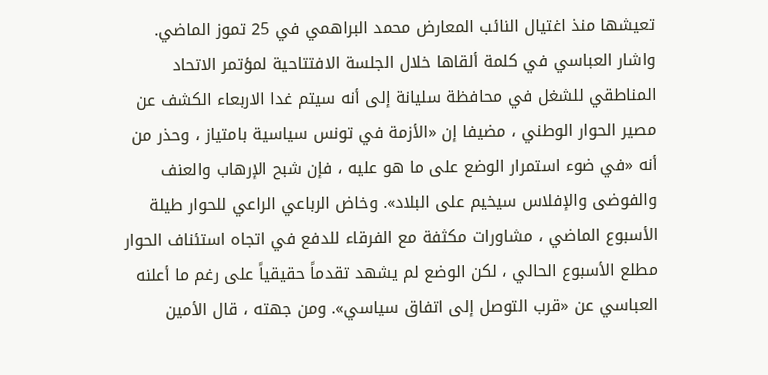تعيشها منذ اغتيال النائب المعارض محمد البراهمي في 25 تموز الماضي.
واشار العباسي في كلمة ألقاها خلال الجلسة الافتتاحية لمؤتمر الاتحاد المناطقي للشغل في محافظة سليانة إلى أنه سيتم غدا الاربعاء الكشف عن مصير الحوار الوطني ، مضيفا إن «الأزمة في تونس سياسية بامتياز ، وحذر من أنه «في ضوء استمرار الوضع على ما هو عليه ، فإن شبح الإرهاب والعنف والفوضى والإفلاس سيخيم على البلاد». وخاض الرباعي الراعي للحوار طيلة الأسبوع الماضي ، مشاورات مكثفة مع الفرقاء للدفع في اتجاه استئناف الحوار مطلع الأسبوع الحالي ، لكن الوضع لم يشهد تقدماً حقيقياً على رغم ما أعلنه العباسي عن «قرب التوصل إلى اتفاق سياسي». ومن جهته ، قال الأمين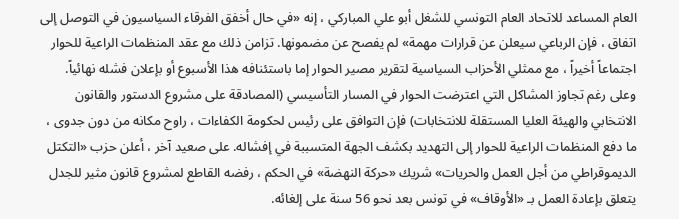العام المساعد للاتحاد العام التونسي للشغل أبو علي المباركي ، إنه «في حال أخفق الفرقاء السياسيون في التوصل إلى اتفاق ، فإن الرباعي سيعلن عن قرارات مهمة» لم يفصح عن مضمونها. تزامن ذلك مع عقد المنظمات الراعية للحوار اجتماعاً أخيراً ، مع ممثلي الأحزاب السياسية لتقرير مصير الحوار إما باستئنافه هذا الأسبوع أو بإعلان فشله نهائياً. وعلى رغم تجاوز المشاكل التي اعترضت الحوار في المسار التأسيسي (المصادقة على مشروع الدستور والقانون الانتخابي والهيئة العليا المستقلة للانتخابات) فإن التوافق على رئيس لحكومة الكفاءات ، راوح مكانه من دون جدوى ، ما دفع المنظمات الراعية للحوار إلى التهديد بكشف الجهة المتسببة في إفشاله. على صعيد آخر ، أعلن حزب «التكتل الديموقراطي من أجل العمل والحريات» شريك «حركة النهضة» في الحكم ، رفضه القاطع لمشروع قانون مثير للجدل يتعلق بإعادة العمل بـ «الأوقاف» في تونس بعد نحو 56 سنة على إلغائه.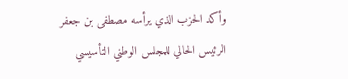وأكد الحزب الذي يرأسه مصطفى بن جعفر الرئيس الحالي للمجلس الوطني التأسيسي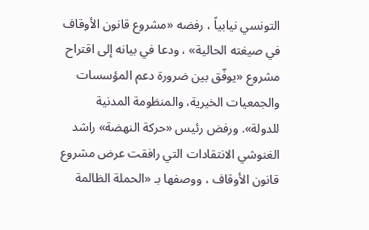التونسي نيابياً ، رفضه «مشروع قانون الأوقاف في صيغته الحالية» ، ودعا في بيانه إلى اقتراح مشروع «يوفّق بين ضرورة دعم المؤسسات والجمعيات الخيرية، والمنظومة المدنية للدولة». ورفض رئيس «حركة النهضة» راشد الغنوشي الانتقادات التي رافقت عرض مشروع قانون الأوقاف ، ووصفها بـ «الحملة الظالمة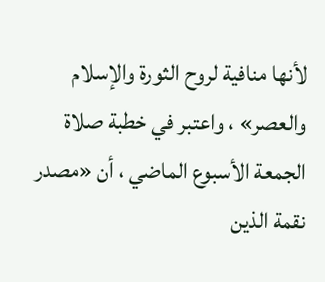لأنها منافية لروح الثورة والإسلام والعصر» ، واعتبر في خطبة صلاة الجمعة الأسبوع الماضي ، أن «مصدر نقمة الذين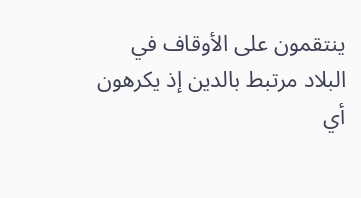ينتقمون على الأوقاف في البلاد مرتبط بالدين إذ يكرهون أي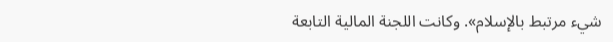شيء مرتبط بالإسلام». وكانت اللجنة المالية التابعة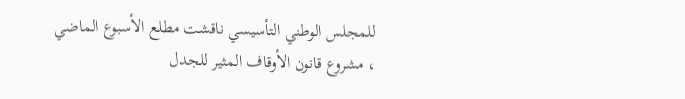للمجلس الوطني التأسيسي ناقشت مطلع الأسبوع الماضي ، مشروع قانون الأوقاف المثير للجدل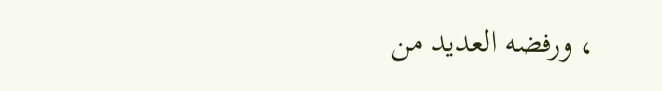، ورفضه العديد من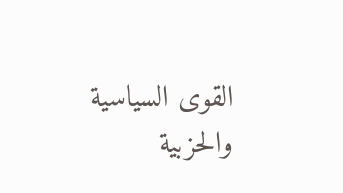القوى السياسية والحزبية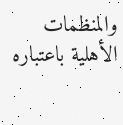والمنظمات الأهلية باعتباره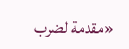«مقدمة لضرب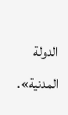الدولة المدنية».